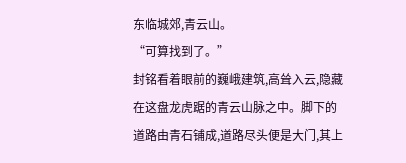东临城郊,青云山。
“可算找到了。”
封铭看着眼前的巍峨建筑,高耸入云,隐藏在这盘龙虎踞的青云山脉之中。脚下的道路由青石铺成,道路尽头便是大门,其上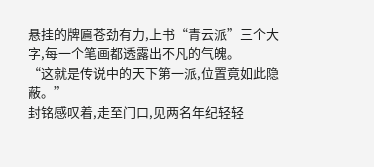悬挂的牌匾苍劲有力,上书“青云派”三个大字,每一个笔画都透露出不凡的气魄。
“这就是传说中的天下第一派,位置竟如此隐蔽。”
封铭感叹着,走至门口,见两名年纪轻轻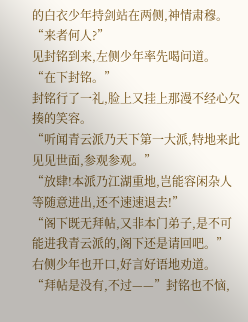的白衣少年持剑站在两侧,神情肃穆。
“来者何人?”
见封铭到来,左侧少年率先喝问道。
“在下封铭。”
封铭行了一礼,脸上又挂上那漫不经心欠揍的笑容。
“听闻青云派乃天下第一大派,特地来此见见世面,参观参观。”
“放肆!本派乃江湖重地,岂能容闲杂人等随意进出,还不速速退去!”
“阁下既无拜帖,又非本门弟子,是不可能进我青云派的,阁下还是请回吧。”
右侧少年也开口,好言好语地劝道。
“拜帖是没有,不过——”封铭也不恼,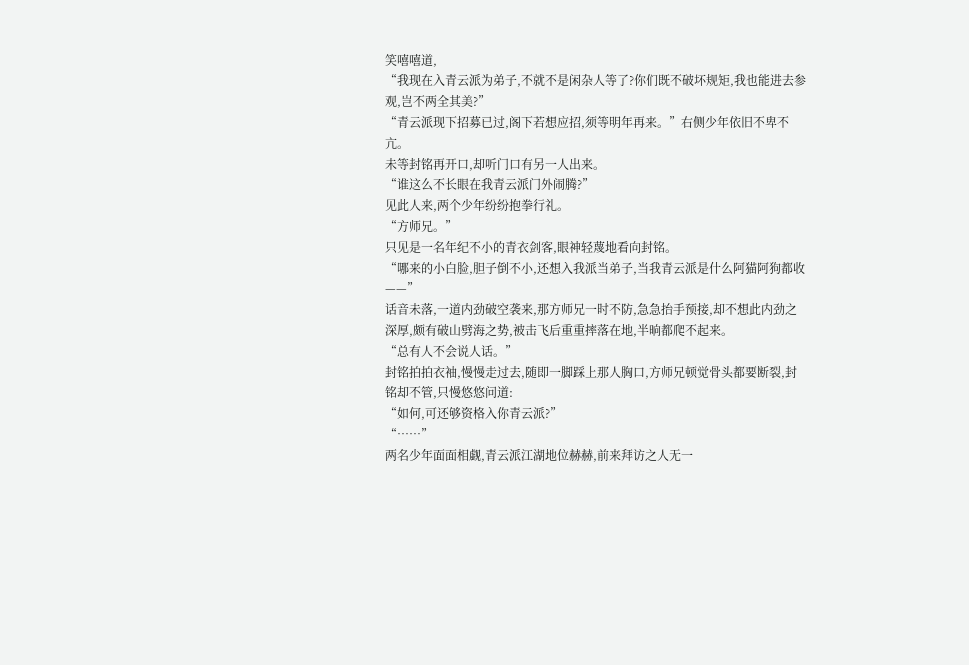笑嘻嘻道,
“我现在入青云派为弟子,不就不是闲杂人等了?你们既不破坏规矩,我也能进去参观,岂不两全其美?”
“青云派现下招募已过,阁下若想应招,须等明年再来。”右侧少年依旧不卑不亢。
未等封铭再开口,却听门口有另一人出来。
“谁这么不长眼在我青云派门外闹腾?”
见此人来,两个少年纷纷抱拳行礼。
“方师兄。”
只见是一名年纪不小的青衣剑客,眼神轻蔑地看向封铭。
“哪来的小白脸,胆子倒不小,还想入我派当弟子,当我青云派是什么阿猫阿狗都收——”
话音未落,一道内劲破空袭来,那方师兄一时不防,急急抬手预接,却不想此内劲之深厚,颇有破山劈海之势,被击飞后重重摔落在地,半晌都爬不起来。
“总有人不会说人话。”
封铭拍拍衣袖,慢慢走过去,随即一脚踩上那人胸口,方师兄顿觉骨头都要断裂,封铭却不管,只慢悠悠问道:
“如何,可还够资格入你青云派?”
“……”
两名少年面面相觑,青云派江湖地位赫赫,前来拜访之人无一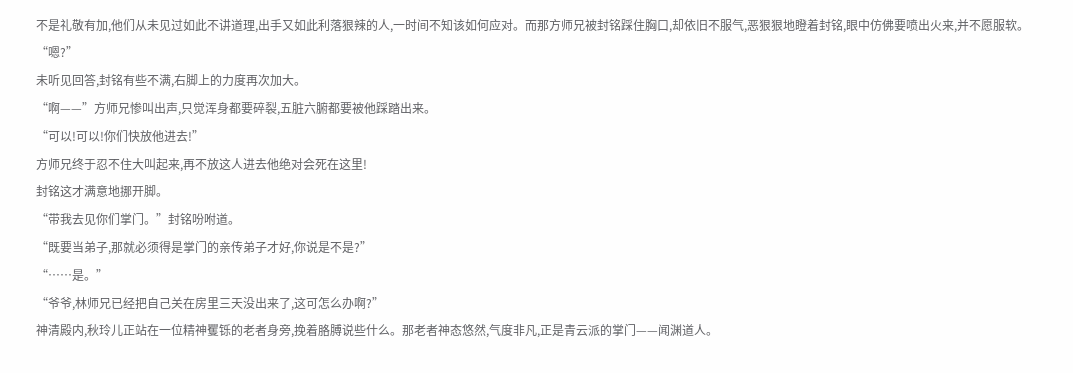不是礼敬有加,他们从未见过如此不讲道理,出手又如此利落狠辣的人,一时间不知该如何应对。而那方师兄被封铭踩住胸口,却依旧不服气,恶狠狠地瞪着封铭,眼中仿佛要喷出火来,并不愿服软。
“嗯?”
未听见回答,封铭有些不满,右脚上的力度再次加大。
“啊——”方师兄惨叫出声,只觉浑身都要碎裂,五脏六腑都要被他踩踏出来。
“可以!可以!你们快放他进去!”
方师兄终于忍不住大叫起来,再不放这人进去他绝对会死在这里!
封铭这才满意地挪开脚。
“带我去见你们掌门。”封铭吩咐道。
“既要当弟子,那就必须得是掌门的亲传弟子才好,你说是不是?”
“……是。”
“爷爷,林师兄已经把自己关在房里三天没出来了,这可怎么办啊?”
神清殿内,秋玲儿正站在一位精神矍铄的老者身旁,挽着胳膊说些什么。那老者神态悠然,气度非凡,正是青云派的掌门——闻渊道人。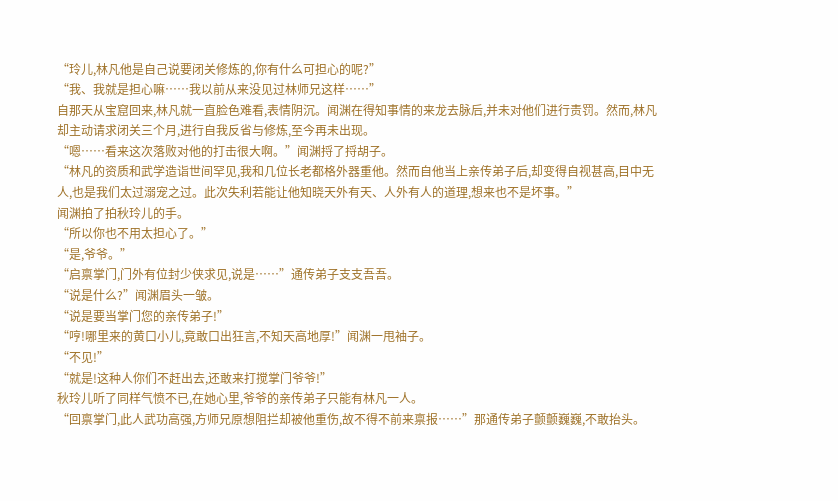“玲儿,林凡他是自己说要闭关修炼的,你有什么可担心的呢?”
“我、我就是担心嘛……我以前从来没见过林师兄这样……”
自那天从宝窟回来,林凡就一直脸色难看,表情阴沉。闻渊在得知事情的来龙去脉后,并未对他们进行责罚。然而,林凡却主动请求闭关三个月,进行自我反省与修炼,至今再未出现。
“嗯……看来这次落败对他的打击很大啊。”闻渊捋了捋胡子。
“林凡的资质和武学造诣世间罕见,我和几位长老都格外器重他。然而自他当上亲传弟子后,却变得自视甚高,目中无人,也是我们太过溺宠之过。此次失利若能让他知晓天外有天、人外有人的道理,想来也不是坏事。”
闻渊拍了拍秋玲儿的手。
“所以你也不用太担心了。”
“是,爷爷。”
“启禀掌门,门外有位封少侠求见,说是……”通传弟子支支吾吾。
“说是什么?”闻渊眉头一皱。
“说是要当掌门您的亲传弟子!”
“哼!哪里来的黄口小儿,竟敢口出狂言,不知天高地厚!”闻渊一甩袖子。
“不见!”
“就是!这种人你们不赶出去,还敢来打搅掌门爷爷!”
秋玲儿听了同样气愤不已,在她心里,爷爷的亲传弟子只能有林凡一人。
“回禀掌门,此人武功高强,方师兄原想阻拦却被他重伤,故不得不前来禀报……”那通传弟子颤颤巍巍,不敢抬头。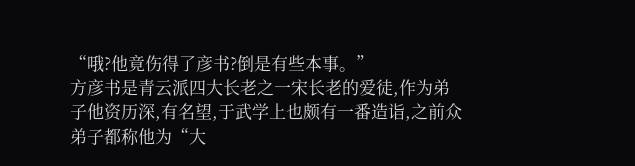“哦?他竟伤得了彦书?倒是有些本事。”
方彦书是青云派四大长老之一宋长老的爱徒,作为弟子他资历深,有名望,于武学上也颇有一番造诣,之前众弟子都称他为“大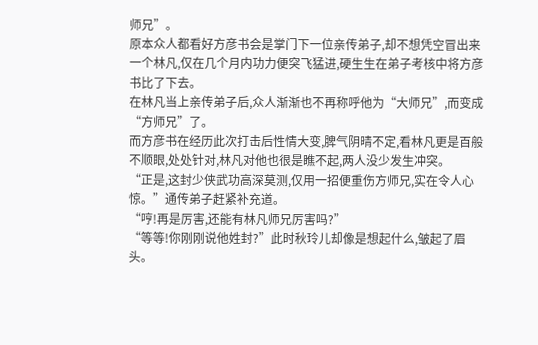师兄”。
原本众人都看好方彦书会是掌门下一位亲传弟子,却不想凭空冒出来一个林凡,仅在几个月内功力便突飞猛进,硬生生在弟子考核中将方彦书比了下去。
在林凡当上亲传弟子后,众人渐渐也不再称呼他为“大师兄”,而变成“方师兄”了。
而方彦书在经历此次打击后性情大变,脾气阴晴不定,看林凡更是百般不顺眼,处处针对,林凡对他也很是瞧不起,两人没少发生冲突。
“正是,这封少侠武功高深莫测,仅用一招便重伤方师兄,实在令人心惊。”通传弟子赶紧补充道。
“哼!再是厉害,还能有林凡师兄厉害吗?”
“等等!你刚刚说他姓封?”此时秋玲儿却像是想起什么,皱起了眉头。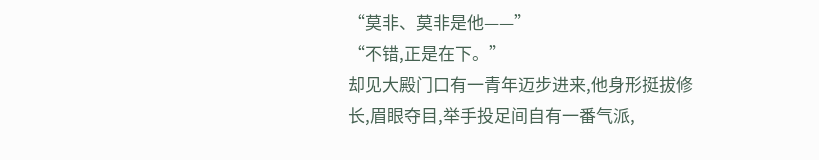“莫非、莫非是他——”
“不错,正是在下。”
却见大殿门口有一青年迈步进来,他身形挺拔修长,眉眼夺目,举手投足间自有一番气派,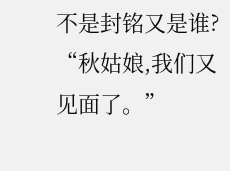不是封铭又是谁?
“秋姑娘,我们又见面了。”